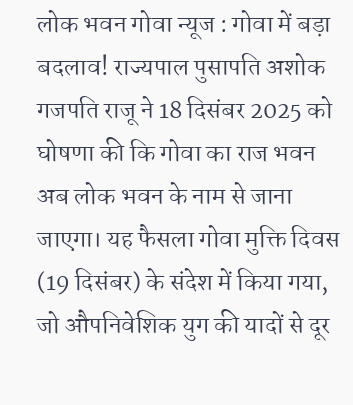लोक भवन गोवा न्यूज : गोवा में बड़ा बदलाव! राज्यपाल पुसापति अशोक गजपति राजू ने 18 दिसंबर 2025 को घोषणा की कि गोवा का राज भवन अब लोक भवन के नाम से जाना जाएगा। यह फैसला गोवा मुक्ति दिवस (19 दिसंबर) के संदेश में किया गया, जो औपनिवेशिक युग की यादों से दूर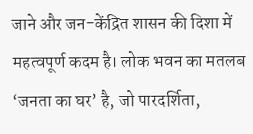जाने और जन-केंद्रित शासन की दिशा में महत्वपूर्ण कदम है। लोक भवन का मतलब ‘जनता का घर’ है, जो पारदर्शिता,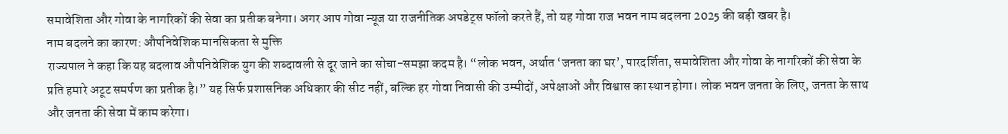समावेशिता और गोवा के नागरिकों की सेवा का प्रतीक बनेगा। अगर आप गोवा न्यूज या राजनीतिक अपडेट्स फॉलो करते हैं, तो यह गोवा राज भवन नाम बदलना 2025 की बड़ी खबर है।
नाम बदलने का कारण: औपनिवेशिक मानसिकता से मुक्ति
राज्यपाल ने कहा कि यह बदलाव औपनिवेशिक युग की शब्दावली से दूर जाने का सोचा-समझा कदम है। “लोक भवन, अर्थात ‘जनता का घर’, पारदर्शिता, समावेशिता और गोवा के नागरिकों की सेवा के प्रति हमारे अटूट समर्पण का प्रतीक है।” यह सिर्फ प्रशासनिक अधिकार की सीट नहीं, बल्कि हर गोवा निवासी की उम्मीदों, अपेक्षाओं और विश्वास का स्थान होगा। लोक भवन जनता के लिए, जनता के साथ और जनता की सेवा में काम करेगा।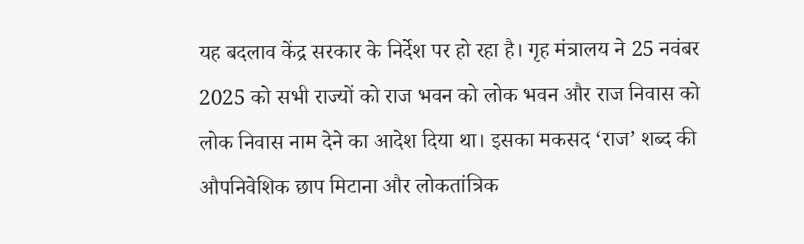यह बदलाव केंद्र सरकार के निर्देश पर हो रहा है। गृह मंत्रालय ने 25 नवंबर 2025 को सभी राज्यों को राज भवन को लोक भवन और राज निवास को लोक निवास नाम देने का आदेश दिया था। इसका मकसद ‘राज’ शब्द की औपनिवेशिक छाप मिटाना और लोकतांत्रिक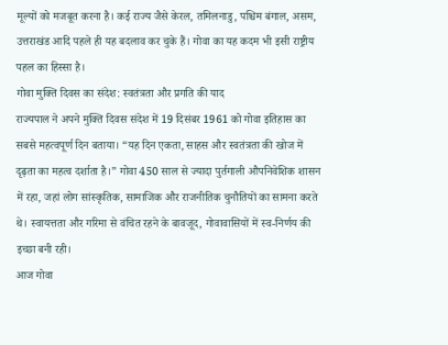मूल्यों को मजबूत करना है। कई राज्य जैसे केरल, तमिलनाडु, पश्चिम बंगाल, असम, उत्तराखंड आदि पहले ही यह बदलाव कर चुके हैं। गोवा का यह कदम भी इसी राष्ट्रीय पहल का हिस्सा है।
गोवा मुक्ति दिवस का संदेश: स्वतंत्रता और प्रगति की याद
राज्यपाल ने अपने मुक्ति दिवस संदेश में 19 दिसंबर 1961 को गोवा इतिहास का सबसे महत्वपूर्ण दिन बताया। “यह दिन एकता, साहस और स्वतंत्रता की खोज में दृढ़ता का महत्व दर्शाता है।” गोवा 450 साल से ज्यादा पुर्तगाली औपनिवेशिक शासन में रहा, जहां लोग सांस्कृतिक, सामाजिक और राजनीतिक चुनौतियों का सामना करते थे। स्वायत्तता और गरिमा से वंचित रहने के बावजूद, गोवावासियों में स्व-निर्णय की इच्छा बनी रही।
आज गोवा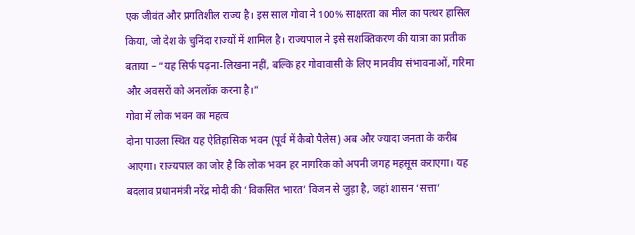एक जीवंत और प्रगतिशील राज्य है। इस साल गोवा ने 100% साक्षरता का मील का पत्थर हासिल किया, जो देश के चुनिंदा राज्यों में शामिल है। राज्यपाल ने इसे सशक्तिकरण की यात्रा का प्रतीक बताया – “यह सिर्फ पढ़ना-लिखना नहीं, बल्कि हर गोवावासी के लिए मानवीय संभावनाओं, गरिमा और अवसरों को अनलॉक करना है।”
गोवा में लोक भवन का महत्व
दोना पाउला स्थित यह ऐतिहासिक भवन (पूर्व में कैबो पैलेस) अब और ज्यादा जनता के करीब आएगा। राज्यपाल का जोर है कि लोक भवन हर नागरिक को अपनी जगह महसूस कराएगा। यह बदलाव प्रधानमंत्री नरेंद्र मोदी की ‘विकसित भारत’ विजन से जुड़ा है, जहां शासन ‘सत्ता’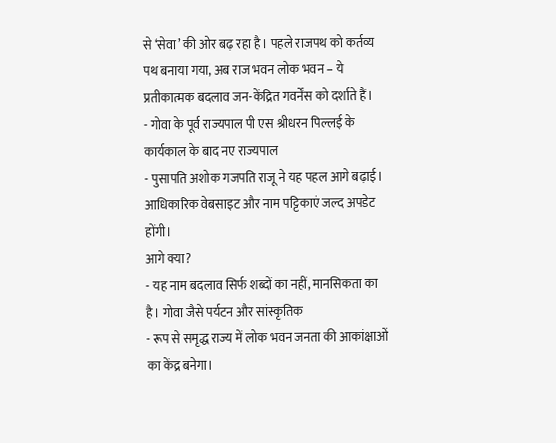से ‘सेवा’ की ओर बढ़ रहा है। पहले राजपथ को कर्तव्य पथ बनाया गया, अब राज भवन लोक भवन – ये प्रतीकात्मक बदलाव जन-केंद्रित गवर्नेंस को दर्शाते हैं।
- गोवा के पूर्व राज्यपाल पी एस श्रीधरन पिल्लई के कार्यकाल के बाद नए राज्यपाल
- पुसापति अशोक गजपति राजू ने यह पहल आगे बढ़ाई। आधिकारिक वेबसाइट और नाम पट्टिकाएं जल्द अपडेट होंगी।
आगे क्या?
- यह नाम बदलाव सिर्फ शब्दों का नहीं, मानसिकता का है। गोवा जैसे पर्यटन और सांस्कृतिक
- रूप से समृद्ध राज्य में लोक भवन जनता की आकांक्षाओं का केंद्र बनेगा।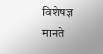विशेषज्ञ मानते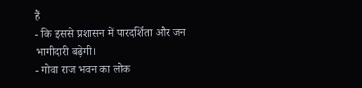हैं
- कि इससे प्रशासन में पारदर्शिता और जन भागीदारी बढ़ेगी।
- गोवा राज भवन का लोक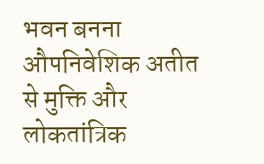भवन बनना औपनिवेशिक अतीत से मुक्ति और लोकतांत्रिक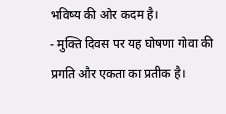भविष्य की ओर कदम है।
- मुक्ति दिवस पर यह घोषणा गोवा की प्रगति और एकता का प्रतीक है।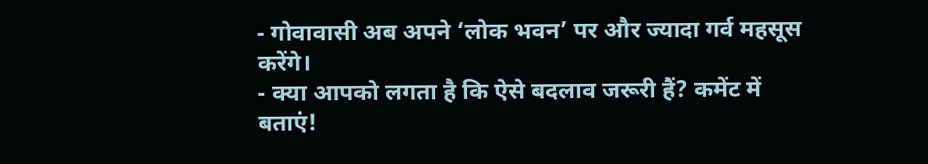- गोवावासी अब अपने ‘लोक भवन’ पर और ज्यादा गर्व महसूस करेंगे।
- क्या आपको लगता है कि ऐसे बदलाव जरूरी हैं? कमेंट में बताएं!